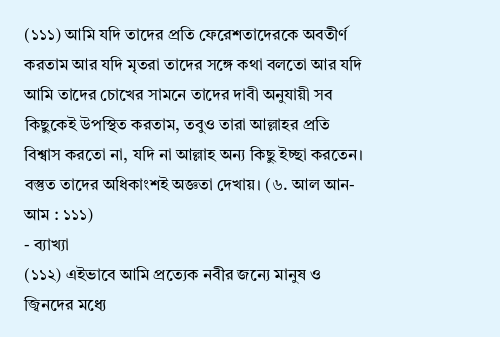(১১১) আমি যদি তাদের প্রতি ফেরেশতাদেরকে অবতীর্ণ করতাম আর যদি মৃতরা তাদের সঙ্গে কথা বলতো আর যদি আমি তাদের চোখের সামনে তাদের দাবী অনুযায়ী সব কিছুকেই উপস্থিত করতাম, তবুও তারা আল্লাহর প্রতি বিশ্বাস করতো না, যদি না আল্লাহ অন্য কিছু ইচ্ছা করতেন। বস্তুত তাদের অধিকাংশই অজ্ঞতা দেখায়। (৬. আল আন-আম : ১১১)
- ব্যাখ্যা
(১১২) এইভাবে আমি প্রত্যেক নবীর জন্যে মানুষ ও জ্বিনদের মধ্যে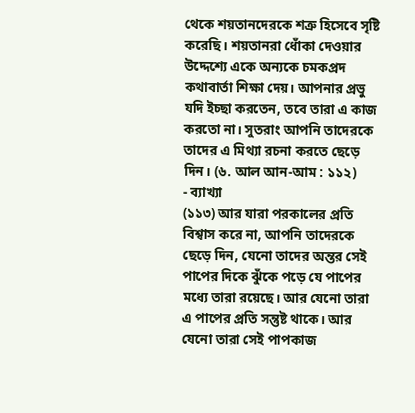থেকে শয়তানদেরকে শত্রু হিসেবে সৃষ্টি করেছি। শয়তানরা ধোঁকা দেওয়ার উদ্দেশ্যে একে অন্যকে চমকপ্রদ কথাবার্তা শিক্ষা দেয়। আপনার প্রভু যদি ইচ্ছা করতেন, তবে তারা এ কাজ করতো না। সুতরাং আপনি তাদেরকে তাদের এ মিথ্যা রচনা করতে ছেড়ে দিন। (৬. আল আন-আম : ১১২)
- ব্যাখ্যা
(১১৩) আর যারা পরকালের প্রতি বিশ্বাস করে না, আপনি তাদেরকে ছেড়ে দিন, যেনো তাদের অন্তর সেই পাপের দিকে ঝুঁকে পড়ে যে পাপের মধ্যে তারা রয়েছে। আর যেনো তারা এ পাপের প্রতি সন্তুষ্ট থাকে। আর যেনো তারা সেই পাপকাজ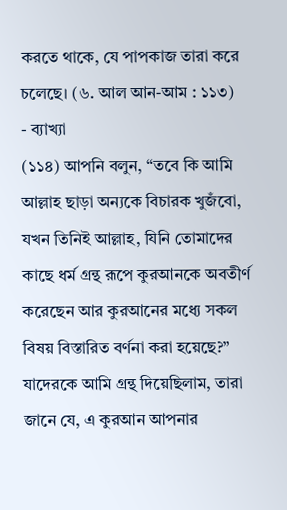করতে থাকে, যে পাপকাজ তারা করে চলেছে। (৬. আল আন-আম : ১১৩)
- ব্যাখ্যা
(১১৪) আপনি বলুন, “তবে কি আমি আল্লাহ ছাড়া অন্যকে বিচারক খুজঁবো, যখন তিনিই আল্লাহ, যিনি তোমাদের কাছে ধর্ম গ্রন্থ রূপে কুরআনকে অবতীর্ণ করেছেন আর কুরআনের মধ্যে সকল বিষয় বিস্তারিত বর্ণনা করা হয়েছে?” যাদেরকে আমি গ্রন্থ দিয়েছিলাম, তারা জানে যে, এ কুরআন আপনার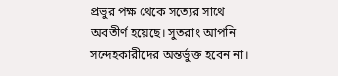প্রভুর পক্ষ থেকে সত্যের সাথে অবতীর্ণ হয়েছে। সুতরাং আপনি সন্দেহকারীদের অন্তর্ভুক্ত হবেন না।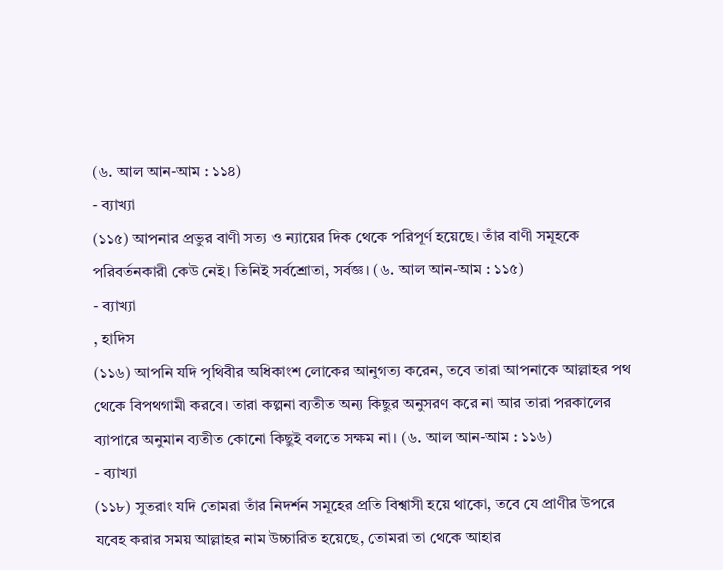(৬. আল আন-আম : ১১৪)
- ব্যাখ্যা
(১১৫) আপনার প্রভুর বাণী সত্য ও ন্যায়ের দিক থেকে পরিপূর্ণ হয়েছে। তাঁর বাণী সমূহকে পরিবর্তনকারী কেউ নেই। তিনিই সর্বশ্রোতা, সর্বজ্ঞ। (৬. আল আন-আম : ১১৫)
- ব্যাখ্যা
, হাদিস
(১১৬) আপনি যদি পৃথিবীর অধিকাংশ লোকের আনুগত্য করেন, তবে তারা আপনাকে আল্লাহর পথ থেকে বিপথগামী করবে। তারা কল্পনা ব্যতীত অন্য কিছুর অনুসরণ করে না আর তারা পরকালের ব্যাপারে অনুমান ব্যতীত কোনো কিছুই বলতে সক্ষম না। (৬. আল আন-আম : ১১৬)
- ব্যাখ্যা
(১১৮) সুতরাং যদি তোমরা তাঁর নিদর্শন সমূহের প্রতি বিশ্বাসী হয়ে থাকো, তবে যে প্রাণীর উপরে যবেহ করার সময় আল্লাহর নাম উচ্চারিত হয়েছে, তোমরা তা থেকে আহার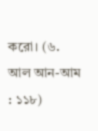করো। (৬. আল আন-আম : ১১৮)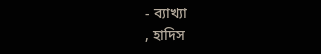- ব্যাখ্যা
, হাদিস